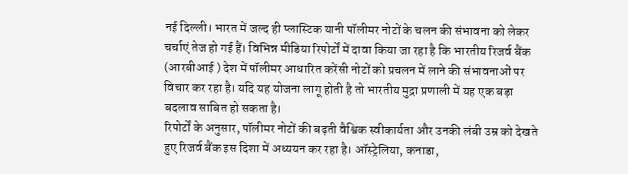नई दिल्ली। भारत में जल्द ही प्लास्टिक यानी पॉलीमर नोटों के चलन की संभावना को लेकर चर्चाएं तेज हो गई हैं। विभिन्न मीडिया रिपोर्टों में दावा किया जा रहा है कि भारतीय रिजर्व बैंक (आरबीआई ) देश में पॉलीमर आधारित करेंसी नोटों को प्रचलन में लाने की संभावनाओं पर विचार कर रहा है। यदि यह योजना लागू होती है तो भारतीय मुद्रा प्रणाली में यह एक बड़ा बदलाव साबित हो सकता है।
रिपोर्टों के अनुसार, पॉलीमर नोटों की बढ़ती वैश्विक स्वीकार्यता और उनकी लंबी उम्र को देखते हुए रिजर्व बैंक इस दिशा में अध्ययन कर रहा है। ऑस्ट्रेलिया, कनाडा,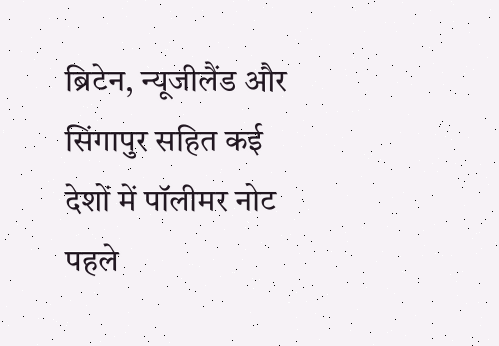ब्रिटेन, न्यूजीलैंड और सिंगापुर सहित कई देशों में पॉलीमर नोट पहले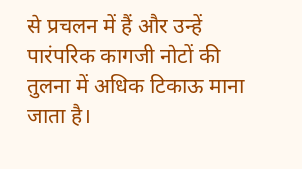से प्रचलन में हैं और उन्हें पारंपरिक कागजी नोटों की तुलना में अधिक टिकाऊ माना जाता है।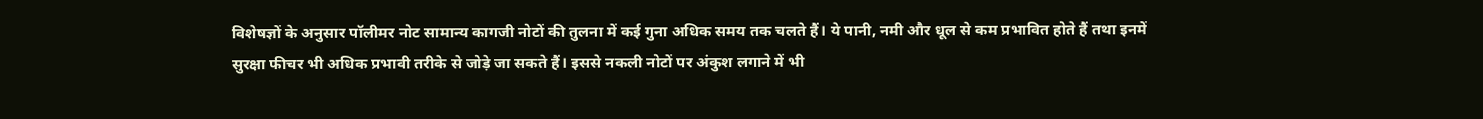विशेषज्ञों के अनुसार पॉलीमर नोट सामान्य कागजी नोटों की तुलना में कई गुना अधिक समय तक चलते हैं। ये पानी, नमी और धूल से कम प्रभावित होते हैं तथा इनमें सुरक्षा फीचर भी अधिक प्रभावी तरीके से जोड़े जा सकते हैं। इससे नकली नोटों पर अंकुश लगाने में भी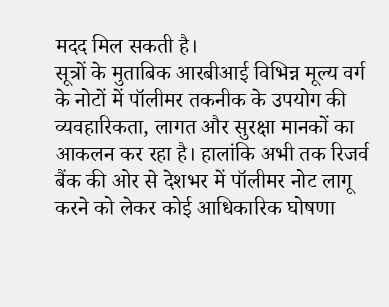मदद मिल सकती है।
सूत्रों के मुताबिक आरबीआई विभिन्न मूल्य वर्ग के नोटों में पॉलीमर तकनीक के उपयोग की व्यवहारिकता, लागत और सुरक्षा मानकों का आकलन कर रहा है। हालांकि अभी तक रिजर्व बैंक की ओर से देशभर में पॉलीमर नोट लागू करने को लेकर कोई आधिकारिक घोषणा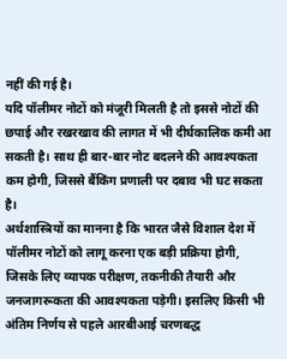नहीं की गई है।
यदि पॉलीमर नोटों को मंजूरी मिलती है तो इससे नोटों की छपाई और रखरखाव की लागत में भी दीर्घकालिक कमी आ सकती है। साथ ही बार-बार नोट बदलने की आवश्यकता कम होगी, जिससे बैंकिंग प्रणाली पर दबाव भी घट सकता है।
अर्थशास्त्रियों का मानना है कि भारत जैसे विशाल देश में पॉलीमर नोटों को लागू करना एक बड़ी प्रक्रिया होगी, जिसके लिए व्यापक परीक्षण, तकनीकी तैयारी और जनजागरूकता की आवश्यकता पड़ेगी। इसलिए किसी भी अंतिम निर्णय से पहले आरबीआई चरणबद्ध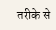तरीके से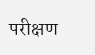परीक्षण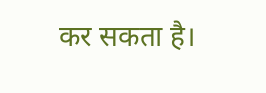कर सकता है।